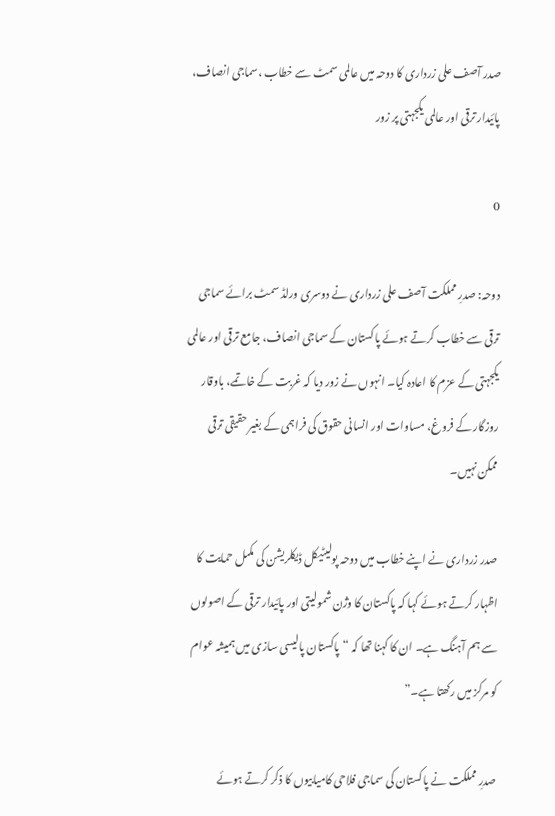صدر آصف علی زرداری کا دوحہ میں عالمی سمٹ سے خطاب ،سماجی انصاف، پائیدار ترقی اور عالمی یکجہتی پر زور

0

دوحہ: صدرِ مملکت آصف علی زرداری نے دوسری ورلڈ سمٹ برائے سماجی ترقی سے خطاب کرتے ہوئے پاکستان کے سماجی انصاف، جامع ترقی اور عالمی یکجہتی کے عزم کا اعادہ کیا۔ انہوں نے زور دیا کہ غربت کے خاتمے، باوقار روزگار کے فروغ، مساوات اور انسانی حقوق کی فراہمی کے بغیر حقیقی ترقی ممکن نہیں۔

صدر زرداری نے اپنے خطاب میں دوحہ پولیٹیکل ڈیکلریشن کی مکمل حمایت کا اظہار کرتے ہوئے کہا کہ پاکستان کا وژن شمولیتی اور پائیدار ترقی کے اصولوں سے ہم آہنگ ہے۔ ان کا کہنا تھا کہ “پاکستان پالیسی سازی میں ہمیشہ عوام کو مرکز میں رکھتا ہے۔”

صدرِ مملکت نے پاکستان کی سماجی فلاحی کامیابیوں کا ذکر کرتے ہوئے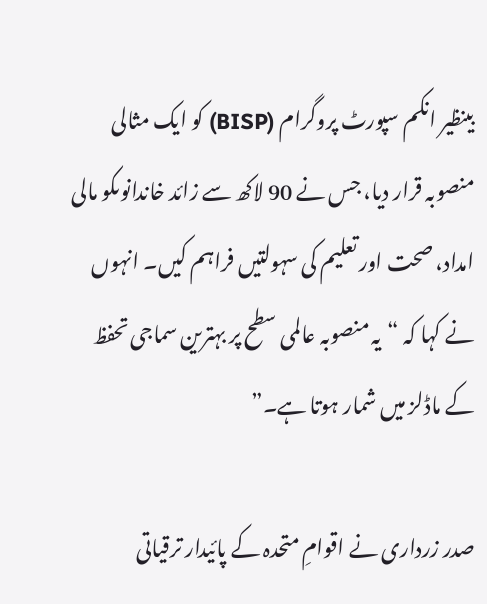بینظیر انکم سپورٹ پروگرام (BISP) کو ایک مثالی منصوبہ قرار دیا، جس نے 90 لاکھ سے زائد خاندانوںکو مالی امداد، صحت اور تعلیم کی سہولتیں فراہم کیں۔ انہوں نے کہا کہ “یہ منصوبہ عالمی سطح پر بہترین سماجی تحفظ کے ماڈلز میں شمار ہوتا ہے۔”

صدر زرداری نے اقوامِ متحدہ کے پائیدار ترقیاتی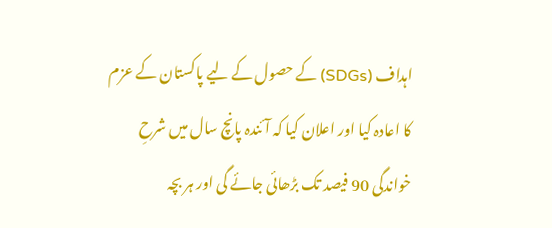اہداف (SDGs) کے حصول کے لیے پاکستان کے عزم کا اعادہ کیا اور اعلان کیا کہ آئندہ پانچ سال میں شرحِ خواندگی 90 فیصد تک بڑھائی جائے گی اور ہر بچہ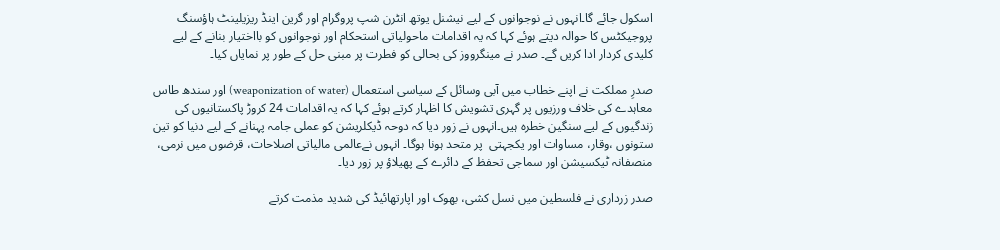اسکول جائے گا۔انہوں نے نوجوانوں کے لیے نیشنل یوتھ انٹرن شپ پروگرام اور گرین اینڈ ریزیلینٹ ہاؤسنگ پروجیکٹس کا حوالہ دیتے ہوئے کہا کہ یہ اقدامات ماحولیاتی استحکام اور نوجوانوں کو بااختیار بنانے کے لیے کلیدی کردار ادا کریں گے۔ صدر نے مینگرووز کی بحالی کو فطرت پر مبنی حل کے طور پر نمایاں کیا۔

صدرِ مملکت نے اپنے خطاب میں آبی وسائل کے سیاسی استعمال (weaponization of water) اور سندھ طاس معاہدے کی خلاف ورزیوں پر گہری تشویش کا اظہار کرتے ہوئے کہا کہ یہ اقدامات 24 کروڑ پاکستانیوں کی زندگیوں کے لیے سنگین خطرہ ہیں۔انہوں نے زور دیا کہ دوحہ ڈیکلریشن کو عملی جامہ پہنانے کے لیے دنیا کو تین ستونوں ،وقار، مساوات اور یکجہتی  پر متحد ہونا ہوگا۔ انہوں نےعالمی مالیاتی اصلاحات، قرضوں میں نرمی، منصفانہ ٹیکسیشن اور سماجی تحفظ کے دائرے کے پھیلاؤ پر زور دیا۔

صدر زرداری نے فلسطین میں نسل کشی، بھوک اور اپارتھائیڈ کی شدید مذمت کرتے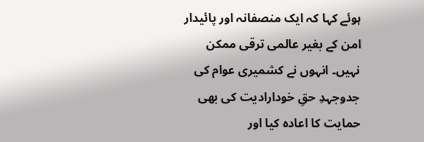ہوئے کہا کہ ایک منصفانہ اور پائیدار امن کے بغیر عالمی ترقی ممکن نہیں۔ انہوں نے کشمیری عوام کی جدوجہدِ حقِ خودارادیت کی بھی حمایت کا اعادہ کیا اور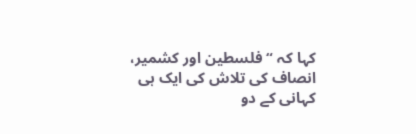کہا کہ “فلسطین اور کشمیر، انصاف کی تلاش کی ایک ہی کہانی کے دو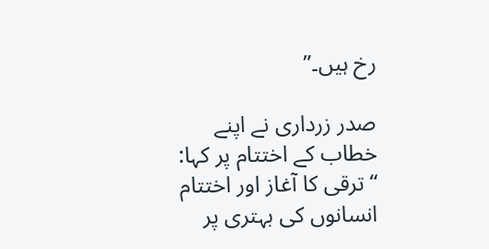رخ ہیں۔”

صدر زرداری نے اپنے خطاب کے اختتام پر کہا: “ترقی کا آغاز اور اختتام انسانوں کی بہتری پر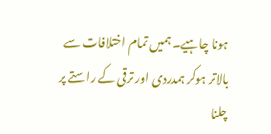ہونا چاہیے۔ ہمیں تمام اختلافات سے بالاتر ہوکر ہمدردی اور ترقی کے راستے پر چلنا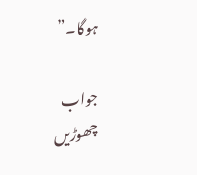ہوگا۔”

جواب چھوڑیں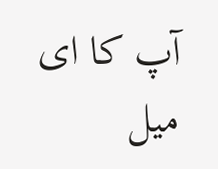آپ کا ای میل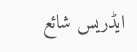ایڈریس شائع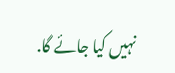نہیں کیا جائے گا.